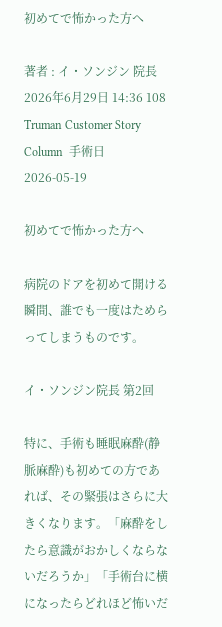初めてで怖かった方へ

著者 : イ・ソンジン 院長2026年6月29日 14:36 108
Truman Customer Story Column  手術日 2026-05-19

初めてで怖かった方へ

病院のドアを初めて開ける瞬間、誰でも一度はためらってしまうものです。

イ・ソンジン院長 第2回

特に、手術も睡眠麻酔(静脈麻酔)も初めての方であれば、その緊張はさらに大きくなります。「麻酔をしたら意識がおかしくならないだろうか」「手術台に横になったらどれほど怖いだ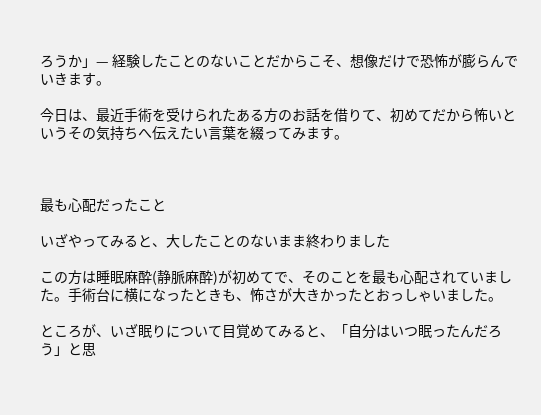ろうか」— 経験したことのないことだからこそ、想像だけで恐怖が膨らんでいきます。

今日は、最近手術を受けられたある方のお話を借りて、初めてだから怖いというその気持ちへ伝えたい言葉を綴ってみます。



最も心配だったこと

いざやってみると、大したことのないまま終わりました

この方は睡眠麻酔(静脈麻酔)が初めてで、そのことを最も心配されていました。手術台に横になったときも、怖さが大きかったとおっしゃいました。

ところが、いざ眠りについて目覚めてみると、「自分はいつ眠ったんだろう」と思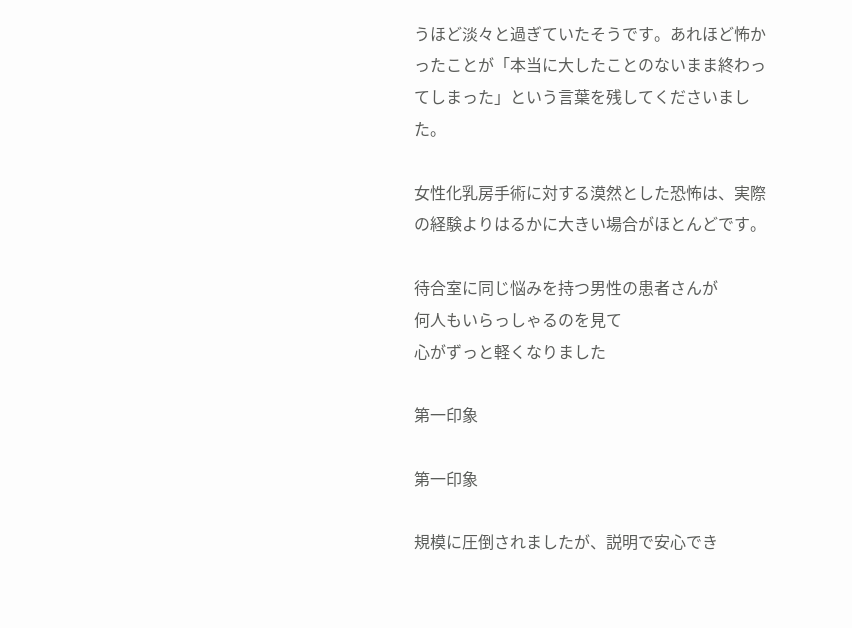うほど淡々と過ぎていたそうです。あれほど怖かったことが「本当に大したことのないまま終わってしまった」という言葉を残してくださいました。

女性化乳房手術に対する漠然とした恐怖は、実際の経験よりはるかに大きい場合がほとんどです。

待合室に同じ悩みを持つ男性の患者さんが
何人もいらっしゃるのを見て
心がずっと軽くなりました

第一印象

第一印象

規模に圧倒されましたが、説明で安心でき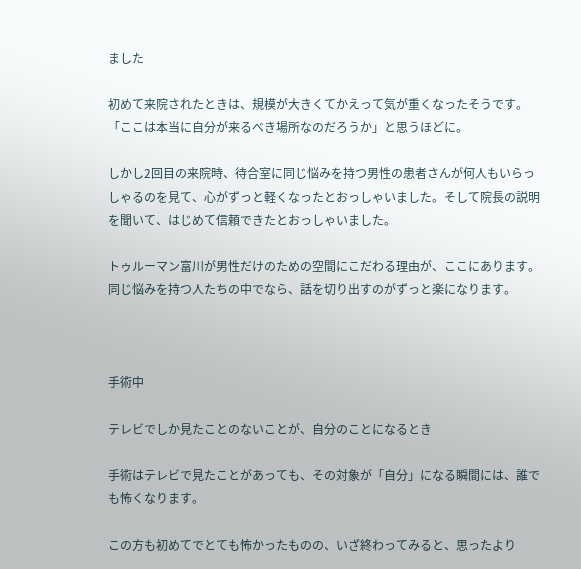ました

初めて来院されたときは、規模が大きくてかえって気が重くなったそうです。「ここは本当に自分が来るべき場所なのだろうか」と思うほどに。

しかし2回目の来院時、待合室に同じ悩みを持つ男性の患者さんが何人もいらっしゃるのを見て、心がずっと軽くなったとおっしゃいました。そして院長の説明を聞いて、はじめて信頼できたとおっしゃいました。

トゥルーマン富川が男性だけのための空間にこだわる理由が、ここにあります。同じ悩みを持つ人たちの中でなら、話を切り出すのがずっと楽になります。



手術中

テレビでしか見たことのないことが、自分のことになるとき

手術はテレビで見たことがあっても、その対象が「自分」になる瞬間には、誰でも怖くなります。

この方も初めてでとても怖かったものの、いざ終わってみると、思ったより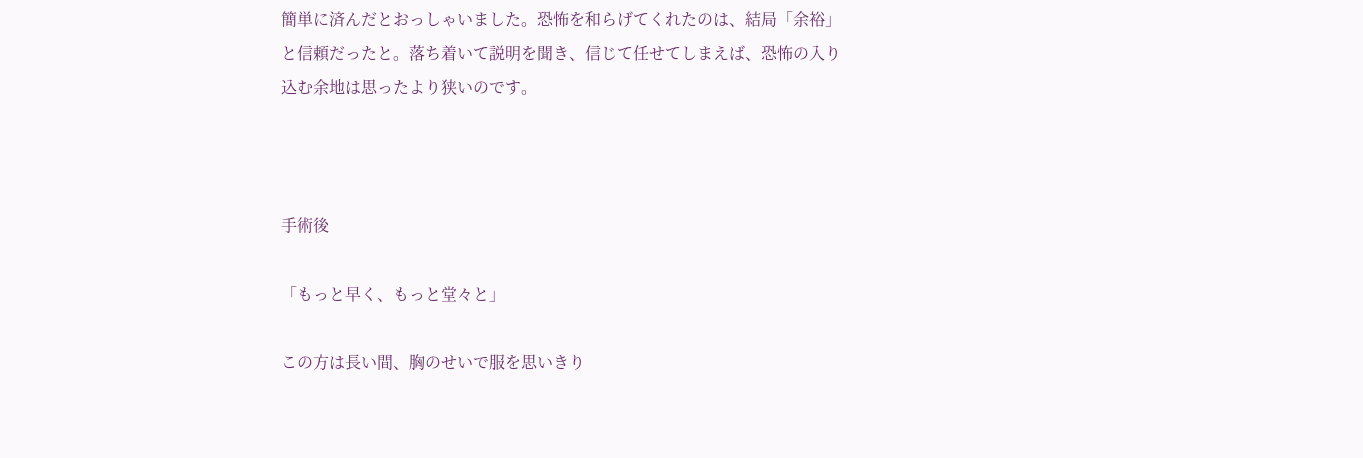簡単に済んだとおっしゃいました。恐怖を和らげてくれたのは、結局「余裕」と信頼だったと。落ち着いて説明を聞き、信じて任せてしまえば、恐怖の入り込む余地は思ったより狭いのです。



手術後

「もっと早く、もっと堂々と」

この方は長い間、胸のせいで服を思いきり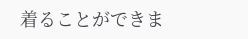着ることができま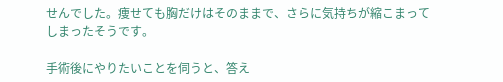せんでした。痩せても胸だけはそのままで、さらに気持ちが縮こまってしまったそうです。

手術後にやりたいことを伺うと、答え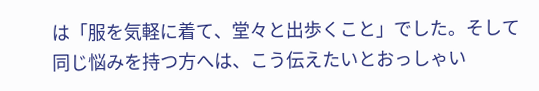は「服を気軽に着て、堂々と出歩くこと」でした。そして同じ悩みを持つ方へは、こう伝えたいとおっしゃい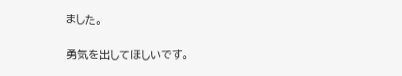ました。

勇気を出してほしいです。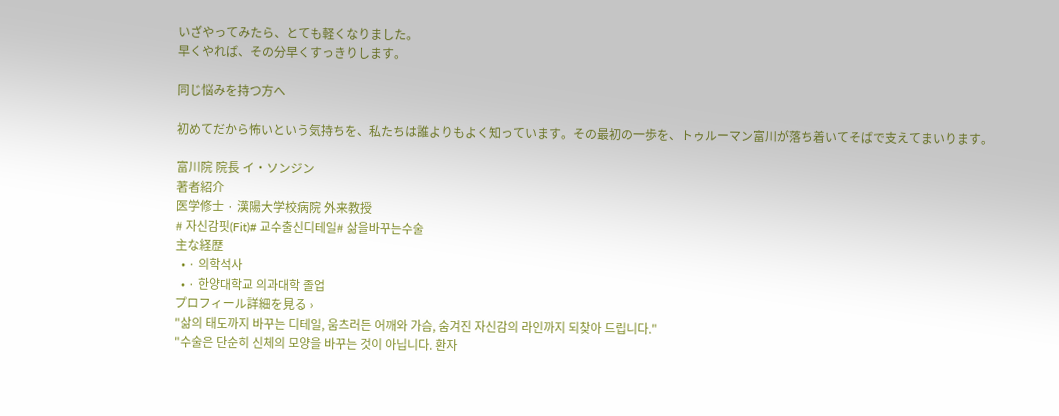いざやってみたら、とても軽くなりました。
早くやれば、その分早くすっきりします。

同じ悩みを持つ方へ

初めてだから怖いという気持ちを、私たちは誰よりもよく知っています。その最初の一歩を、トゥルーマン富川が落ち着いてそばで支えてまいります。

富川院 院長 イ・ソンジン
著者紹介
医学修士 · 漢陽大学校病院 外来教授
# 자신감핏(Fit)# 교수출신디테일# 삶을바꾸는수술
主な経歴
  • · 의학석사
  • · 한양대학교 의과대학 졸업
プロフィール詳細を見る ›
"삶의 태도까지 바꾸는 디테일, 움츠러든 어깨와 가슴, 숨겨진 자신감의 라인까지 되찾아 드립니다."
"수술은 단순히 신체의 모양을 바꾸는 것이 아닙니다. 환자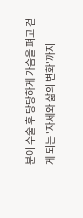분이 수술 후 당당하게 가슴을 펴고 걷게 되는 '자세와 삶의 변화'까지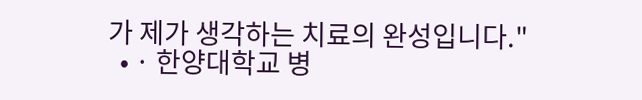가 제가 생각하는 치료의 완성입니다."
  • · 한양대학교 병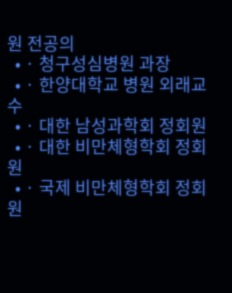원 전공의
  • · 청구성심병원 과장
  • · 한양대학교 병원 외래교수
  • · 대한 남성과학회 정회원
  • · 대한 비만체형학회 정회원
  • · 국제 비만체형학회 정회원